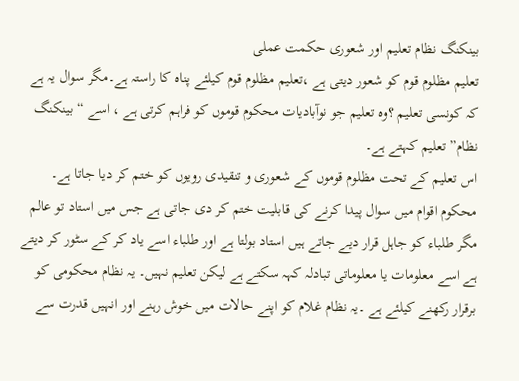بینکنگ نظام تعلیم اور شعوری حکمت عملی
تعلیم مظلوم قوم کو شعور دیتی ہے ،تعلیم مظلوم قوم کیلئے پناہ کا راستہ ہے۔مگر سوال یہ ہے کہ کونسی تعلیم ؟وہ تعلیم جو نوآبادیات محکوم قوموں کو فراہم کرتی ہے ، اسے “بینکنگ نظام” تعلیم کہتے ہے۔
اس تعلیم کے تحت مظلوم قوموں کے شعوری و تنقیدی رویوں کو ختم کر دیا جاتا ہے۔ محکوم اقوام میں سوال پیدا کرنے کی قابلیت ختم کر دی جاتی ہے جس میں استاد تو عالم مگر طلباء کو جاہل قرار دیے جاتے ہیں استاد بولتا ہے اور طلباء اسے یاد کر کے سٹور کر دیتے ہے اسے معلومات یا معلوماتی تبادلہ کہہ سکتے ہے لیکن تعلیم نہیں۔ یہ نظام محکومی کو برقرار رکھنے کیلئے ہے ۔یہ نظام غلام کو اپنے حالات میں خوش رہنے اور انہیں قدرت سے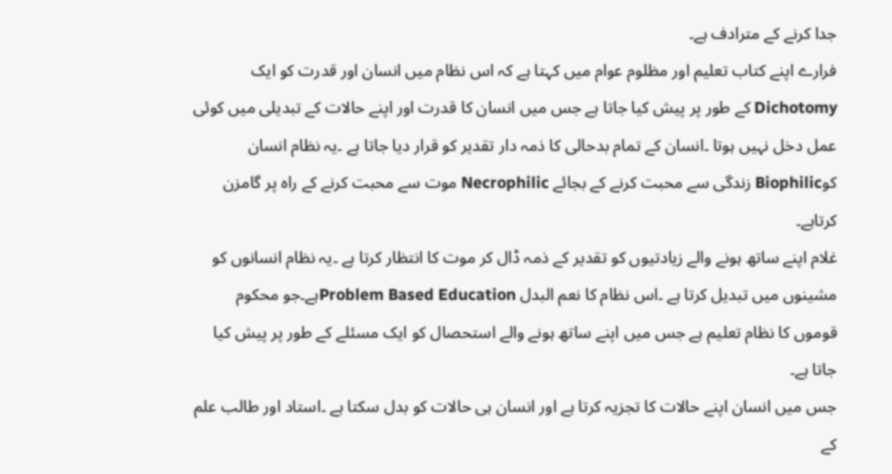جدا کرنے کے مترادف ہے۔
فرارے اپنے کتاب تعلیم اور مظلوم عوام میں کہتا ہے کہ اس نظام میں انسان اور قدرت کو ایک Dichotomy کے طور پر پیش کیا جاتا ہے جس میں انسان کا قدرت اور اپنے حالات کے تبدیلی میں کوئی عمل دخل نہیں ہوتا ۔انسان کے تمام بدحالی کا ذمہ دار تقدیر کو قرار دیا جاتا ہے ۔یہ نظام انسان کوBiophilic زندگی سے محبت کرنے کے بجائے Necrophilic موت سے محبت کرنے کے راہ پر گامزن کرتاہے۔
غلام اپنے ساتھ ہونے والے زیادتیوں کو تقدیر کے ذمہ ڈال کر موت کا انتظار کرتا ہے ۔یہ نظام انسانوں کو مشینوں میں تبدیل کرتا ہے ۔اس نظام کا نعم البدل Problem Based Educationہے۔جو محکوم قوموں کا نظام تعلیم ہے جس میں اپنے ساتھ ہونے والے استحصال کو ایک مسئلے کے طور پر پیش کیا جاتا ہے۔
جس میں انسان اپنے حالات کا تجزیہ کرتا ہے اور انسان ہی حالات کو بدل سکتا ہے ۔استاد اور طالب علم کے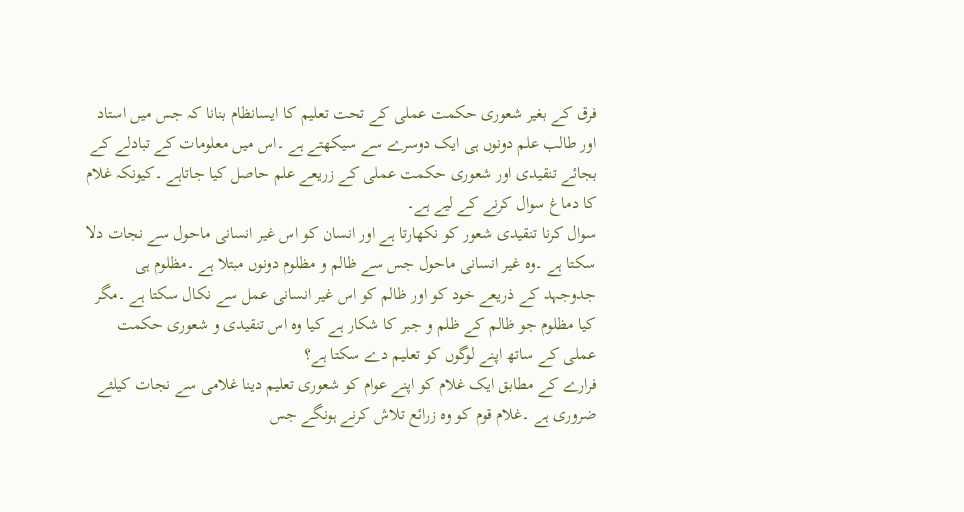فرق کے بغیر شعوری حکمت عملی کے تحت تعلیم کا ایسانظام بنانا کہ جس میں استاد اور طالب علم دونوں ہی ایک دوسرے سے سیکھتے ہے ۔اس میں معلومات کے تبادلے کے بجائے تنقیدی اور شعوری حکمت عملی کے زریعے علم حاصل کیا جاتاہے ۔کیونکہ غلام کا دماغ سوال کرنے کے لیے ہے۔
سوال کرنا تنقیدی شعور کو نکھارتا ہے اور انسان کو اس غیر انسانی ماحول سے نجات دلا سکتا ہے ۔وہ غیر انسانی ماحول جس سے ظالم و مظلوم دونوں مبتلا ہے ۔مظلوم ہی جدوجہد کے ذریعے خود کو اور ظالم کو اس غیر انسانی عمل سے نکال سکتا ہے ۔مگر کیا مظلوم جو ظالم کے ظلم و جبر کا شکار ہے کیا وہ اس تنقیدی و شعوری حکمت عملی کے ساتھ اپنے لوگوں کو تعلیم دے سکتا ہے؟
فرارے کے مطابق ایک غلام کو اپنے عوام کو شعوری تعلیم دینا غلامی سے نجات کیلئے ضروری ہے ۔غلام قوم کو وہ زرائع تلاش کرنے ہونگے جس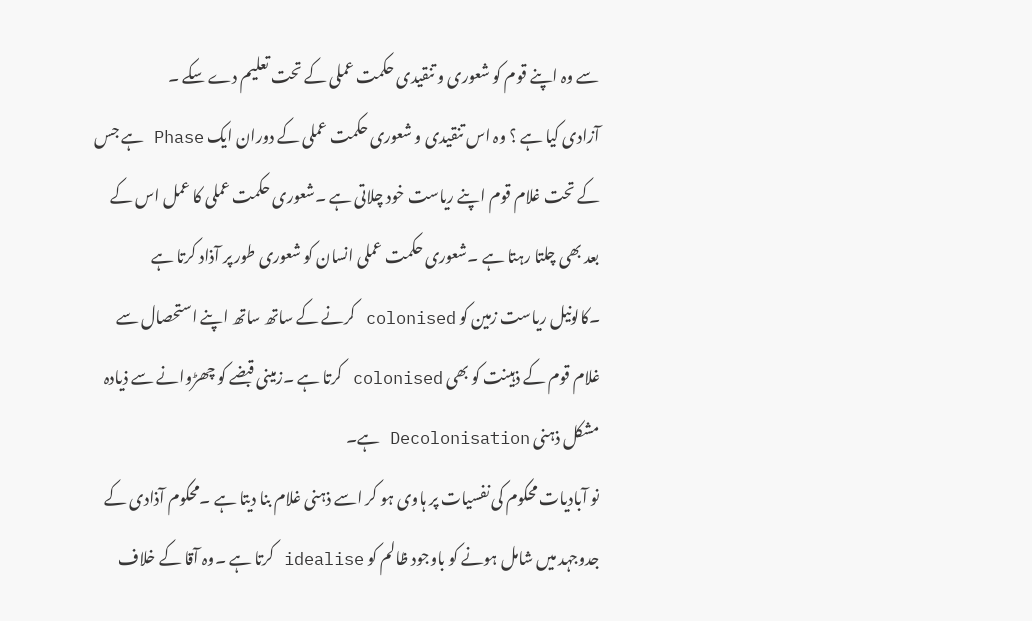سے وہ اپنے قوم کو شعوری و تنقیدی حکمت عملی کے تحت تعلیم دے سکے ۔
آزادی کیا ہے ؟ وہ اس تنقیدی و شعوری حکمت عملی کے دوران ایک Phase ہے جس کے تحت غلام قوم اپنے ریاست خود چلاتی ہے ۔شعوری حکمت عملی کا عمل اس کے بعد بھی چلتا رہتا ہے ۔شعوری حکمت عملی انسان کو شعوری طور پر آذاد کرتا ہے ۔کالونیل ریاست زمین کو colonised کرنے کے ساتھ ساتھ اپنے استحصال سے غلام قوم کے ذہینت کو بھی colonised کرتا ہے ۔زمینی قبضے کو چھڑوانے سے ذیادہ مشکل ذہنی Decolonisation ہے۔
نو آبادیات محکوم کی نفسیات پر ہاوی ہو کر اسے ذہنی غلام بنا دیتا ہے ۔محکوم آذادی کے جدوجہد میں شامل ہونے کو باوجود ظالم کو idealise کرتا ہے ۔وہ آقا کے خلاف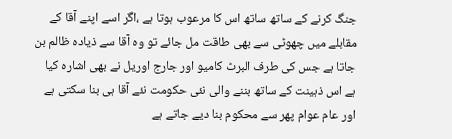جنگ کرنے کے ساتھ ساتھ اس کا مرعوب ہوتا ہے ،اگر اسے اپنے آقا کے مقابلے میں چھوٹی سے بھی طاقت مل جائے تو وہ آقا سے ذیادہ ظالم بن جاتا ہے جس کی طرف البرٹ کامیو اور جارج اوریل نے بھی اشارہ کیا ہے اس ذہینت کے ساتھ بننے والی نئی حکومت نئے آقا ہی بنا سکتی ہے اور عام عوام پھر سے محکوم بنا دیے جاتے ہے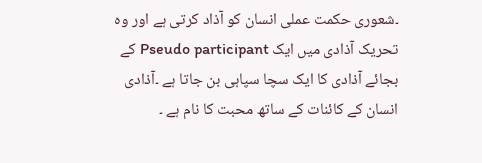۔شعوری حکمت عملی انسان کو آذاد کرتی ہے اور وہ تحریک آذادی میں ایک Pseudo participant کے بجائے آذادی کا ایک سچا سپاہی بن جاتا ہے ۔آذادی انسان کے کائنات کے ساتھ محبت کا نام ہے ۔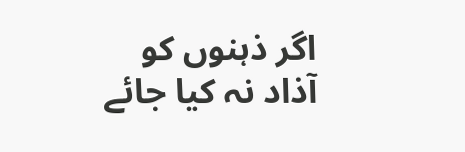اگر ذہنوں کو آذاد نہ کیا جائے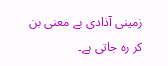زمینی آذادی بے معنی بن کر رہ جاتی ہے۔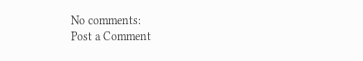No comments:
Post a Comment